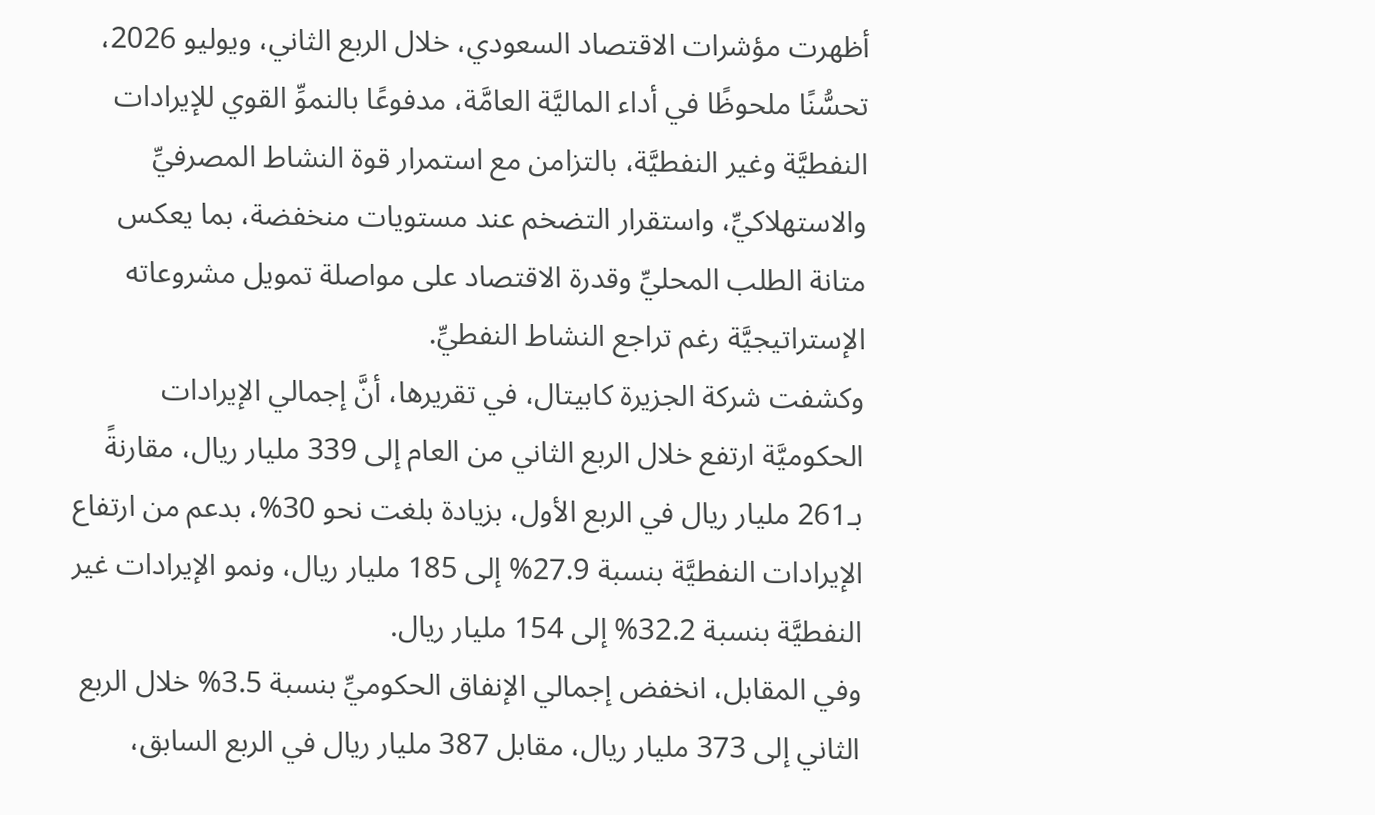أظهرت مؤشرات الاقتصاد السعودي، خلال الربع الثاني، ويوليو 2026، تحسُّنًا ملحوظًا في أداء الماليَّة العامَّة، مدفوعًا بالنموِّ القوي للإيرادات النفطيَّة وغير النفطيَّة، بالتزامن مع استمرار قوة النشاط المصرفيِّ والاستهلاكيِّ، واستقرار التضخم عند مستويات منخفضة، بما يعكس متانة الطلب المحليِّ وقدرة الاقتصاد على مواصلة تمويل مشروعاته الإستراتيجيَّة رغم تراجع النشاط النفطيِّ.
وكشفت شركة الجزيرة كابيتال، في تقريرها، أنَّ إجمالي الإيرادات الحكوميَّة ارتفع خلال الربع الثاني من العام إلى 339 مليار ريال، مقارنةً بـ261 مليار ريال في الربع الأول، بزيادة بلغت نحو 30%، بدعم من ارتفاع الإيرادات النفطيَّة بنسبة 27.9% إلى 185 مليار ريال، ونمو الإيرادات غير النفطيَّة بنسبة 32.2% إلى 154 مليار ريال.
وفي المقابل، انخفض إجمالي الإنفاق الحكوميِّ بنسبة 3.5% خلال الربع الثاني إلى 373 مليار ريال، مقابل 387 مليار ريال في الربع السابق،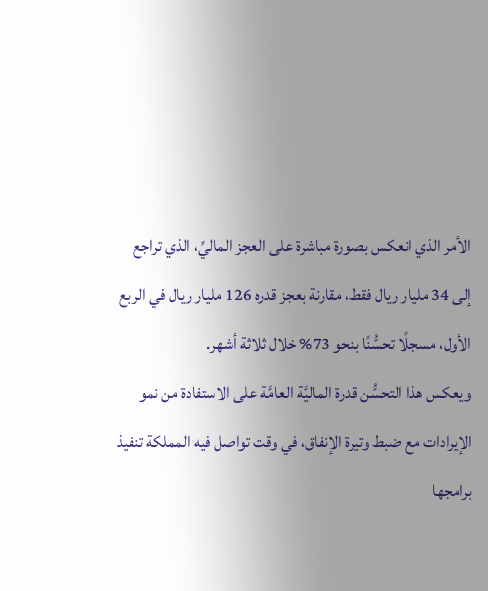الأمر الذي انعكس بصورة مباشرة على العجز الماليِّ، الذي تراجع إلى 34 مليار ريال فقط، مقارنة بعجز قدره 126 مليار ريال في الربع الأول، مسجلًا تحسُّنًا بنحو 73% خلال ثلاثة أشهر.
ويعكس هذا التحسُّن قدرة الماليَّة العامَّة على الاستفادة من نمو الإيرادات مع ضبط وتيرة الإنفاق، في وقت تواصل فيه المملكة تنفيذ برامجها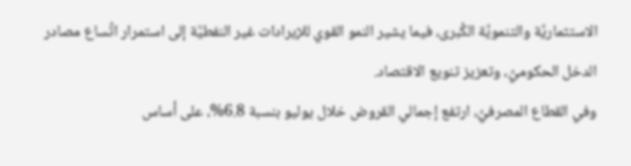الاستثماريَّة والتنمويَّة الكُبرى، فيما يشير النمو القوي للإيرادات غير النفطيَّة إلى استمرار اتِّساع مصادر الدخل الحكوميِّ، وتعزيز تنويع الاقتصاد.
وفي القطاع المصرفيِّ، ارتفع إجمالي القروض خلال يوليو بنسبة 6.8%، على أساس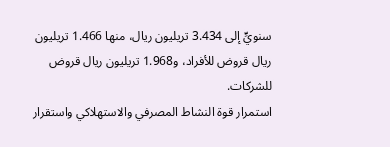سنويٍّ إلى 3.434 تريليون ريال، منها 1.466 تريليون ريال قروض للأفراد، و1.968 تريليون ريال قروض للشركات.
استمرار قوة النشاط المصرفي والاستهلاكي واستقرار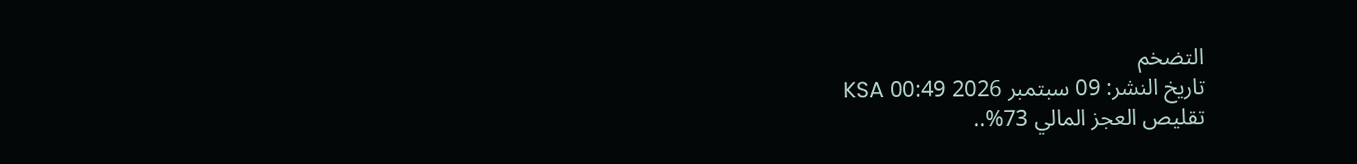التضخم
تاريخ النشر: 09 سبتمبر 2026 00:49 KSA
تقليص العجز المالي 73%..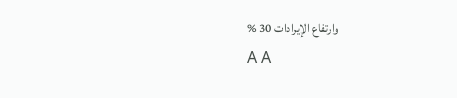وارتفاع الإيرادات 30 %
A A